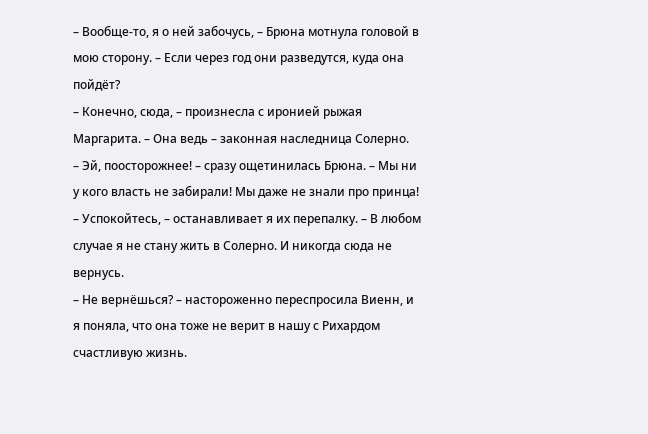– Вообще-то, я о ней забочусь, – Брюна мотнула головой в мою сторону. – Если через год они разведутся, куда она пойдёт?
– Конечно, сюда, – произнесла с иронией рыжая Маргарита. – Она ведь – законная наследница Солерно.
– Эй, поосторожнее! – сразу ощетинилась Брюна. – Мы ни у кого власть не забирали! Мы даже не знали про принца!
– Успокойтесь, – останавливает я их перепалку. – В любом случае я не стану жить в Солерно. И никогда сюда не вернусь.
– Не вернёшься? – настороженно переспросила Виенн, и я поняла, что она тоже не верит в нашу с Рихардом счастливую жизнь.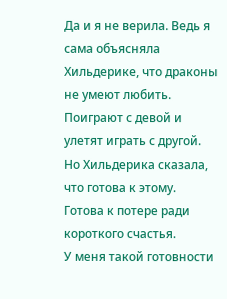Да и я не верила. Ведь я сама объясняла Хильдерике, что драконы не умеют любить. Поиграют с девой и улетят играть с другой. Но Хильдерика сказала, что готова к этому. Готова к потере ради короткого счастья.
У меня такой готовности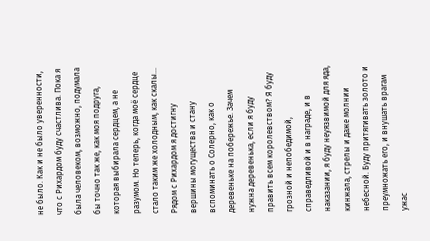не было. Как и не было уверенности, что с Рихардом буду счастлива. Пока я была человеком, возможно, подумала бы точно так же, как моя подруга, которая выбирала сердцем, а не разумом. Но теперь, когда моё сердце стало таким же холодным, как скалы…
Рядом с Рихардом я достигну вершины могущества и стану вспоминать о Солерно, как о деревеньке на побережье. Зачем нужна деревенька, если я буду править всем королевством? Я буду грозной и непобедимой, справедливой и в награде, и в наказании, я буду неуязвимой для яда, кинжала, стрелы и даже молнии небесной. Буду притягивать золото и преумножать его, и внушать врагам ужас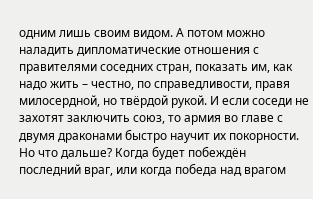одним лишь своим видом. А потом можно наладить дипломатические отношения с правителями соседних стран, показать им, как надо жить – честно, по справедливости, правя милосердной, но твёрдой рукой. И если соседи не захотят заключить союз, то армия во главе с двумя драконами быстро научит их покорности.
Но что дальше? Когда будет побеждён последний враг, или когда победа над врагом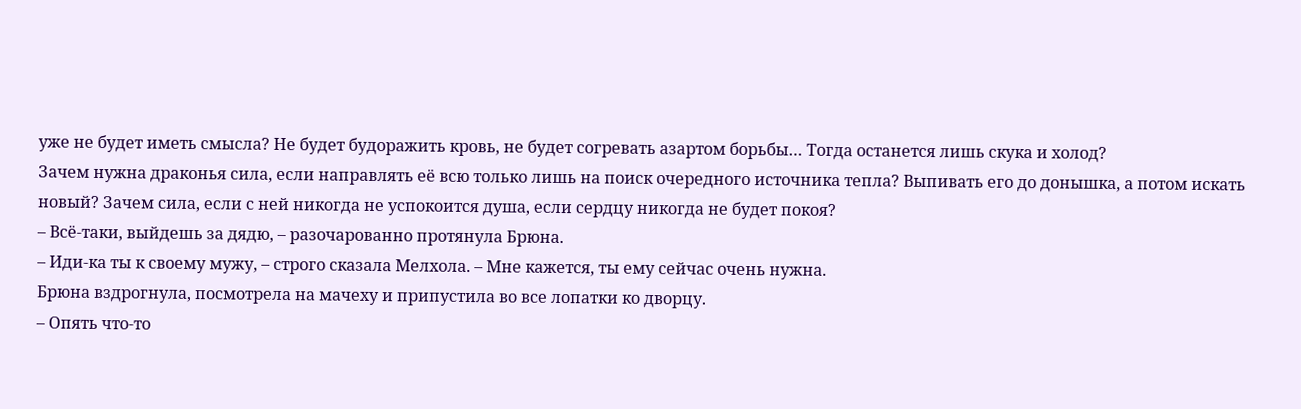уже не будет иметь смысла? Не будет будоражить кровь, не будет согревать азартом борьбы… Тогда останется лишь скука и холод?
Зачем нужна драконья сила, если направлять её всю только лишь на поиск очередного источника тепла? Выпивать его до донышка, а потом искать новый? Зачем сила, если с ней никогда не успокоится душа, если сердцу никогда не будет покоя?
– Всё-таки, выйдешь за дядю, – разочарованно протянула Брюна.
– Иди-ка ты к своему мужу, – строго сказала Мелхола. – Мне кажется, ты ему сейчас очень нужна.
Брюна вздрогнула, посмотрела на мачеху и припустила во все лопатки ко дворцу.
– Опять что-то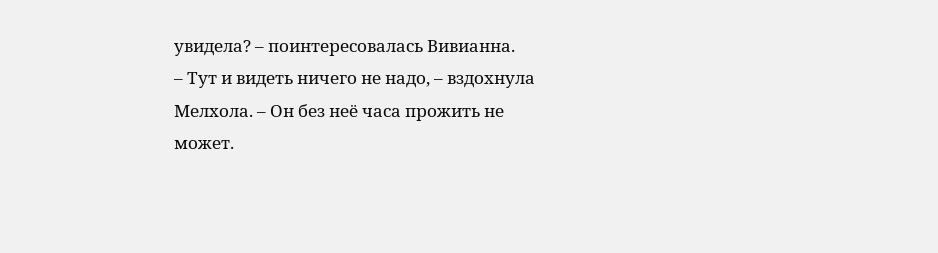увидела? – поинтересовалась Вивианна.
– Тут и видеть ничего не надо, – вздохнула Мелхола. – Он без неё часа прожить не может.